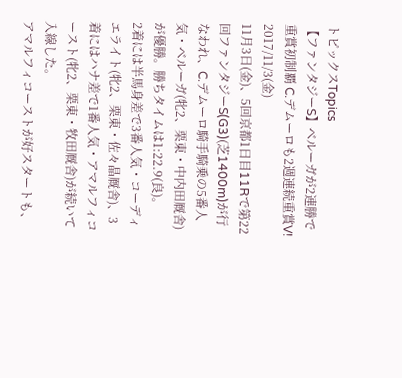トピックスTopics
【ファンタジーS】ベルーガが2連勝で重賞初制覇 C.デムーロも2週連続重賞V!
2017/11/3(金)
11月3日(金)、5回京都1日目11Rで第22回ファンタジーS(G3)(芝1400m)が行なわれ、C.デムーロ騎手騎乗の5番人気・ベルーガ(牝2、栗東・中内田厩舎)が優勝。勝ちタイムは1:22.9(良)。
2着には半馬身差で3番人気・コーディエライト(牝2、栗東・佐々晶厩舎)、3着にはハナ差で1番人気・アマルフィコースト(牝2、栗東・牧田厩舎)が続いて入線した。
アマルフィコーストが好スタートも、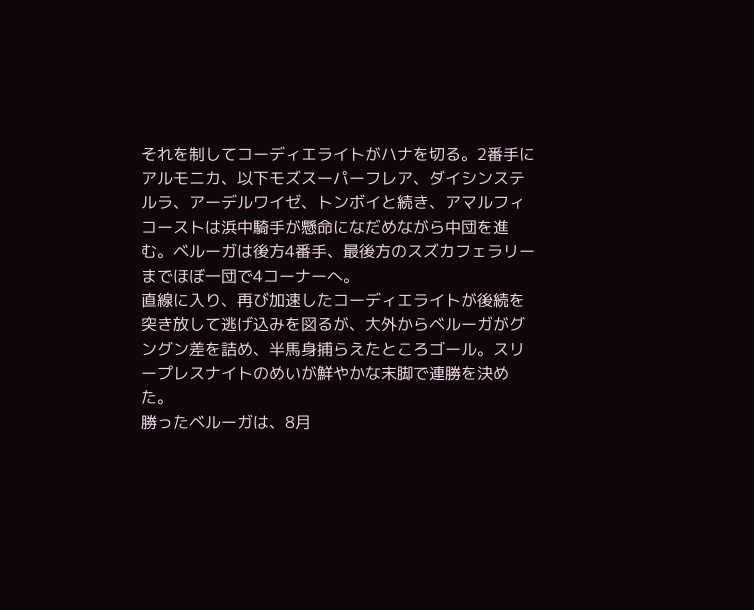それを制してコーディエライトがハナを切る。2番手にアルモニカ、以下モズスーパーフレア、ダイシンステルラ、アーデルワイゼ、トンボイと続き、アマルフィコーストは浜中騎手が懸命になだめながら中団を進む。ベルーガは後方4番手、最後方のスズカフェラリーまでほぼ一団で4コーナーへ。
直線に入り、再び加速したコーディエライトが後続を突き放して逃げ込みを図るが、大外からベルーガがグングン差を詰め、半馬身捕らえたところゴール。スリープレスナイトのめいが鮮やかな末脚で連勝を決めた。
勝ったベルーガは、8月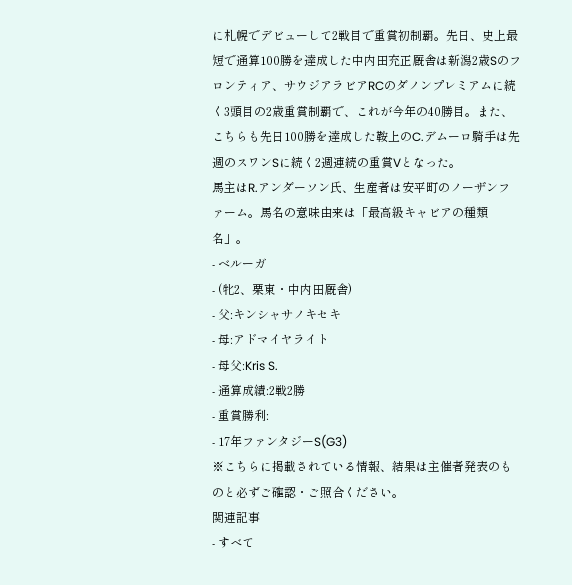に札幌でデビューして2戦目で重賞初制覇。先日、史上最短で通算100勝を達成した中内田充正厩舎は新潟2歳Sのフロンティア、サウジアラビアRCのダノンプレミアムに続く3頭目の2歳重賞制覇で、これが今年の40勝目。また、こちらも先日100勝を達成した鞍上のC.デムーロ騎手は先週のスワンSに続く2週連続の重賞Vとなった。
馬主はR.アンダーソン氏、生産者は安平町のノーザンファーム。馬名の意味由来は「最高級キャビアの種類名」。
- ベルーガ
- (牝2、栗東・中内田厩舎)
- 父:キンシャサノキセキ
- 母:アドマイヤライト
- 母父:Kris S.
- 通算成績:2戦2勝
- 重賞勝利:
- 17年ファンタジーS(G3)
※こちらに掲載されている情報、結果は主催者発表のものと必ずご確認・ご照合ください。
関連記事
- すべて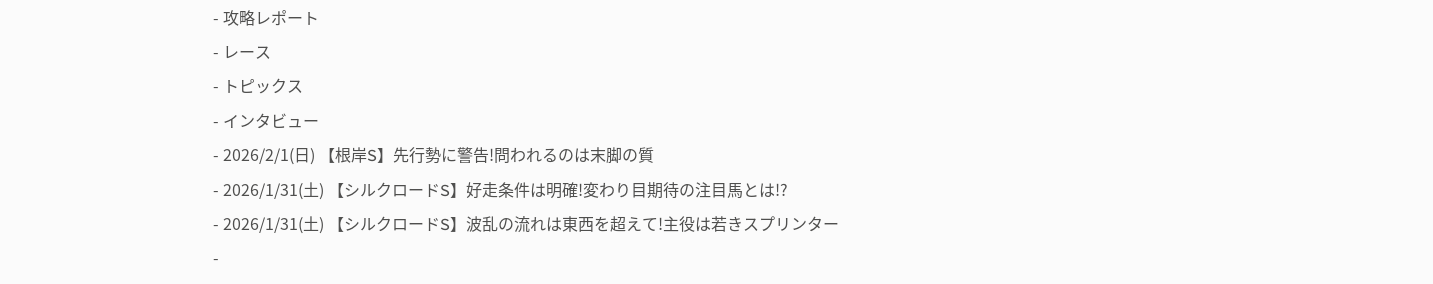- 攻略レポート
- レース
- トピックス
- インタビュー
- 2026/2/1(日) 【根岸S】先行勢に警告!問われるのは末脚の質
- 2026/1/31(土) 【シルクロードS】好走条件は明確!変わり目期待の注目馬とは!?
- 2026/1/31(土) 【シルクロードS】波乱の流れは東西を超えて!主役は若きスプリンター
-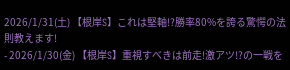2026/1/31(土) 【根岸S】これは堅軸!?勝率80%を誇る驚愕の法則教えます!
- 2026/1/30(金) 【根岸S】重視すべきは前走!激アツ!?の一戦を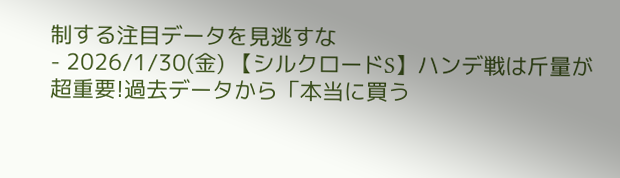制する注目データを見逃すな
- 2026/1/30(金) 【シルクロードS】ハンデ戦は斤量が超重要!過去データから「本当に買う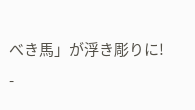べき馬」が浮き彫りに!
-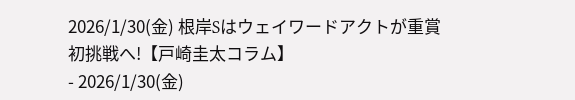2026/1/30(金) 根岸Sはウェイワードアクトが重賞初挑戦へ!【戸崎圭太コラム】
- 2026/1/30(金)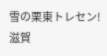雪の栗東トレセン!滋賀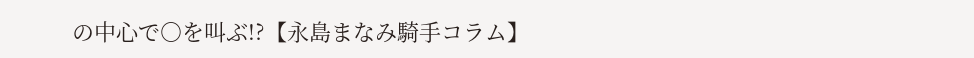の中心で○を叫ぶ!?【永島まなみ騎手コラム】